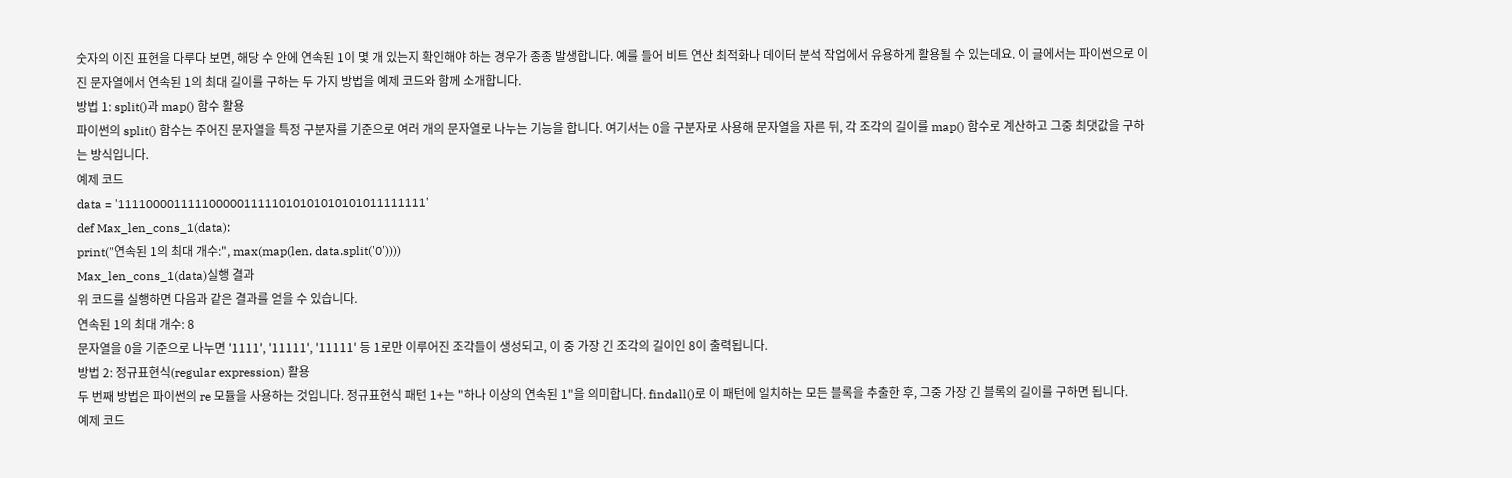숫자의 이진 표현을 다루다 보면, 해당 수 안에 연속된 1이 몇 개 있는지 확인해야 하는 경우가 종종 발생합니다. 예를 들어 비트 연산 최적화나 데이터 분석 작업에서 유용하게 활용될 수 있는데요. 이 글에서는 파이썬으로 이진 문자열에서 연속된 1의 최대 길이를 구하는 두 가지 방법을 예제 코드와 함께 소개합니다.
방법 1: split()과 map() 함수 활용
파이썬의 split() 함수는 주어진 문자열을 특정 구분자를 기준으로 여러 개의 문자열로 나누는 기능을 합니다. 여기서는 0을 구분자로 사용해 문자열을 자른 뒤, 각 조각의 길이를 map() 함수로 계산하고 그중 최댓값을 구하는 방식입니다.
예제 코드
data = '11110000111110000011111010101010101011111111'
def Max_len_cons_1(data):
print("연속된 1의 최대 개수:", max(map(len, data.split('0'))))
Max_len_cons_1(data)실행 결과
위 코드를 실행하면 다음과 같은 결과를 얻을 수 있습니다.
연속된 1의 최대 개수: 8
문자열을 0을 기준으로 나누면 '1111', '11111', '11111' 등 1로만 이루어진 조각들이 생성되고, 이 중 가장 긴 조각의 길이인 8이 출력됩니다.
방법 2: 정규표현식(regular expression) 활용
두 번째 방법은 파이썬의 re 모듈을 사용하는 것입니다. 정규표현식 패턴 1+는 "하나 이상의 연속된 1"을 의미합니다. findall()로 이 패턴에 일치하는 모든 블록을 추출한 후, 그중 가장 긴 블록의 길이를 구하면 됩니다.
예제 코드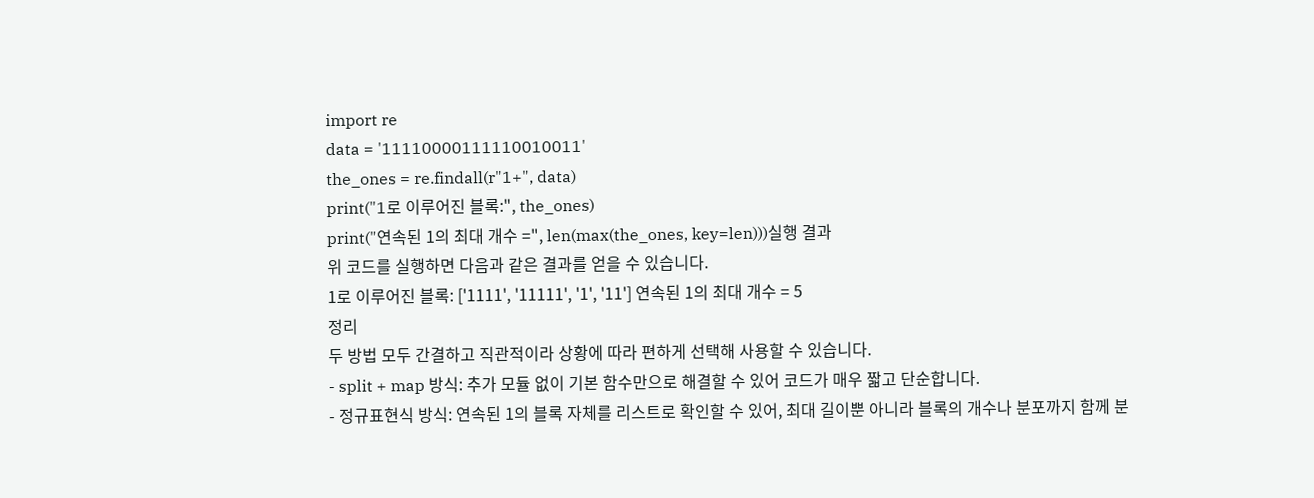import re
data = '11110000111110010011'
the_ones = re.findall(r"1+", data)
print("1로 이루어진 블록:", the_ones)
print("연속된 1의 최대 개수 =", len(max(the_ones, key=len)))실행 결과
위 코드를 실행하면 다음과 같은 결과를 얻을 수 있습니다.
1로 이루어진 블록: ['1111', '11111', '1', '11'] 연속된 1의 최대 개수 = 5
정리
두 방법 모두 간결하고 직관적이라 상황에 따라 편하게 선택해 사용할 수 있습니다.
- split + map 방식: 추가 모듈 없이 기본 함수만으로 해결할 수 있어 코드가 매우 짧고 단순합니다.
- 정규표현식 방식: 연속된 1의 블록 자체를 리스트로 확인할 수 있어, 최대 길이뿐 아니라 블록의 개수나 분포까지 함께 분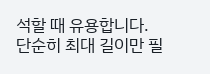석할 때 유용합니다.
단순히 최대 길이만 필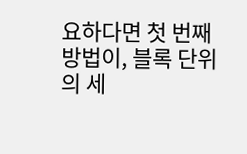요하다면 첫 번째 방법이, 블록 단위의 세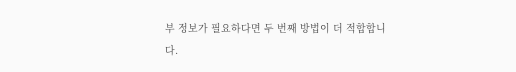부 정보가 필요하다면 두 번째 방법이 더 적합합니다.